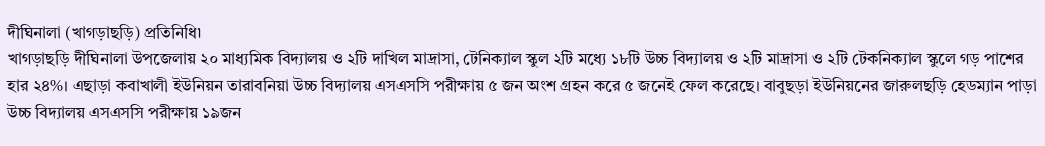দীঘিনালা (খাগড়াছড়ি) প্রতিনিধি৷
খাগড়াছড়ি দীঘিনালা উপজেলায় ২০ মাধ্যমিক বিদ্যালয় ও ২টি দাখিল মাদ্রাসা, টেনিক্যাল স্কুল ২টি মধ্যে ১৮টি উচ্চ বিদ্যালয় ও ২টি মাদ্রাসা ও ২টি টেকনিক্যাল স্কুলে গড় পাশের হার ২৪%। এছাড়া কবাখালী ইউনিয়ন তারাবনিয়া উচ্চ বিদ্যালয় এসএসসি পরীক্ষায় ৫ জন অংশ গ্রহন করে ৫ জনেই ফেল করেছে। বাবুছড়া ইউনিয়নের জারুলছড়ি হেডম্যান পাড়া উচ্চ বিদ্যালয় এসএসসি পরীক্ষায় ১৯জন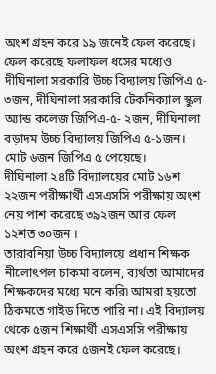অংশ গ্রহন করে ১৯ জনেই ফেল করেছে।
ফেল করেছে ফলাফল ধসের মধ্যেও দীঘিনালা সরকারি উচ্চ বিদ্যালয় জিপিএ ৫- ৩জন, দীঘিনালা সরকারি টেকনিক্যাল স্কুল অ্যান্ড কলেজ জিপিএ-৫- ২জন, দীঘিনালা বড়াদম উচ্চ বিদ্যালয় জিপিএ ৫-১জন। মোট ৬জন জিপিএ ৫ পেয়েছে।
দীঘিনালা ২৪টি বিদ্যালয়ের মোট ১৬শ ২২জন পরীক্ষার্থী এসএসসি পরীক্ষায় অংশ নেয় পাশ করেছে ৩৯২জন আর ফেল ১২শত ৩০জন ।
তারাবনিয়া উচ্চ বিদ্যালয়ে প্রধান শিক্ষক নীলোৎপল চাকমা বলেন, ব্যর্থতা আমাদের শিক্ষকদের মধ্যে মনে করি৷ আমরা হয়তো ঠিকমতে গাইড দিতে পারি না। এই বিদ্যালয় থেকে ৫জন শিক্ষার্থী এসএসসি পরীক্ষায় অংশ গ্রহন করে ৫জনই ফেল করেছে।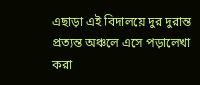এছাড়া এই বিদালয়ে দুর দুরান্ত প্রত্যন্ত অঞ্চলে এসে পড়ালেখা করা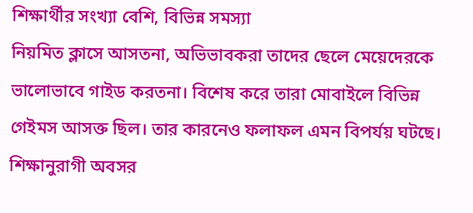শিক্ষার্থীর সংখ্যা বেশি, বিভিন্ন সমস্যা
নিয়মিত ক্লাসে আসতনা, অভিভাবকরা তাদের ছেলে মেয়েদেরকে ভালোভাবে গাইড করতনা। বিশেষ করে তারা মোবাইলে বিভিন্ন গেইমস আসক্ত ছিল। তার কারনেও ফলাফল এমন বিপর্যয় ঘটছে।
শিক্ষানুরাগী অবসর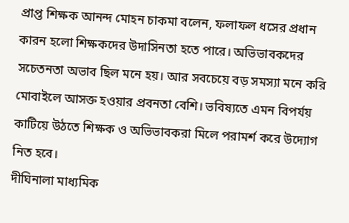প্রাপ্ত শিক্ষক আনন্দ মোহন চাকমা বলেন, ফলাফল ধসের প্রধান কারন হলো শিক্ষকদের উদাসিনতা হতে পারে। অভিভাবকদের সচেতনতা অভাব ছিল মনে হয়। আর সবচেয়ে বড় সমস্যা মনে করি মোবাইলে আসক্ত হওয়ার প্রবনতা বেশি। ভবিষ্যতে এমন বিপর্যয় কাটিয়ে উঠতে শিক্ষক ও অভিভাবকরা মিলে পরামর্শ করে উদ্যোগ নিত হবে।
দীঘিনালা মাধ্যমিক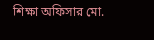শিক্ষা অফিসার মো.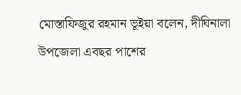মোস্তাফিজুর রহমান ভূইয়া বলেন, দীঘিনালা উপজেলা এবছর পাশের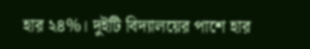হার ২৪%। দুইটি বিদ্যালয়ের পাশে হার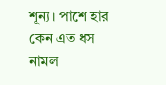শূন্য। পাশে হার কেন এত ধস নামল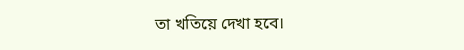তা খতিয়ে দেখা হবে।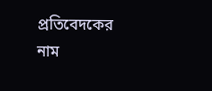প্রতিবেদকের নাম